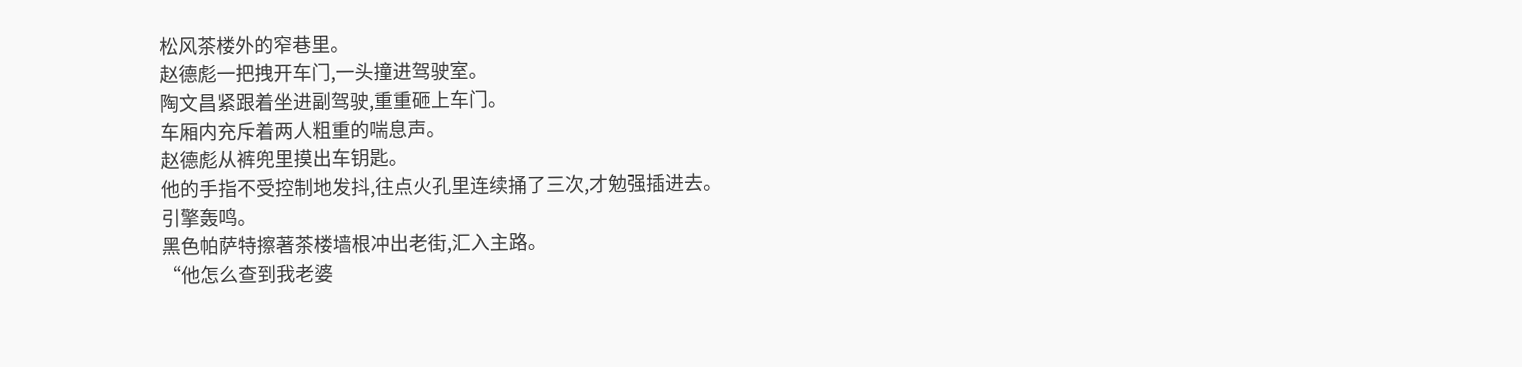松风茶楼外的窄巷里。
赵德彪一把拽开车门,一头撞进驾驶室。
陶文昌紧跟着坐进副驾驶,重重砸上车门。
车厢内充斥着两人粗重的喘息声。
赵德彪从裤兜里摸出车钥匙。
他的手指不受控制地发抖,往点火孔里连续捅了三次,才勉强插进去。
引擎轰鸣。
黑色帕萨特擦著茶楼墙根冲出老街,汇入主路。
“他怎么查到我老婆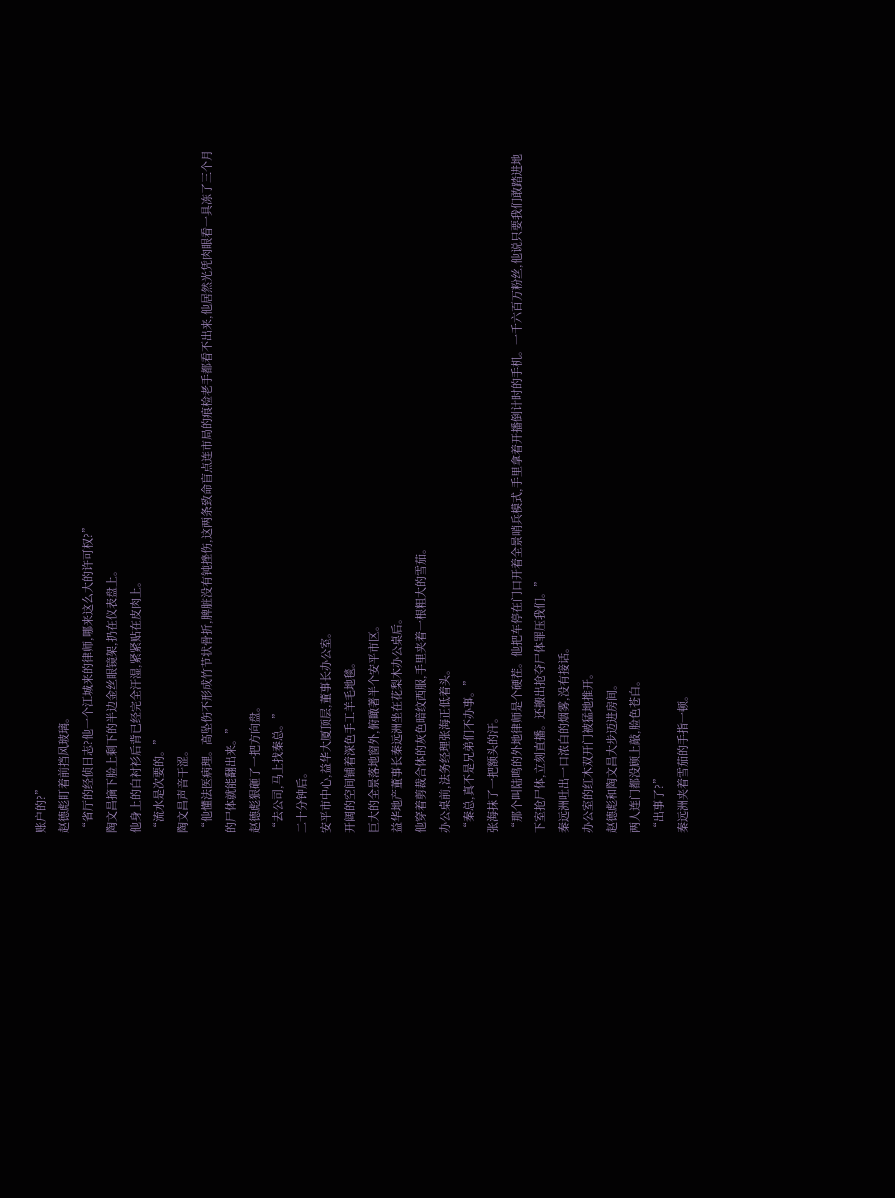账户的?”
赵德彪盯着前挡风玻璃。
“省厅的经侦日志?他一个江城来的律师,哪来这么大的许可权?”
陶文昌摘下脸上剩下的半边金丝眼镜架,扔在仪表盘上。
他身上的白衬衫后背已经完全汗湿,紧紧贴在皮肉上。
“流水是次要的。”
陶文昌声音干涩。
“他懂法医病理。高坠伤不形成竹节状骨折,脾脏没有钝挫伤,这两条致命盲点连市局的痕检老手都看不出来,他居然光凭肉眼看一具冻了三个月的尸体就能翻出来。”
赵德彪狠砸了一把方向盘。
“去公司,马上找秦总。”
二十分钟后。
安平市中心,益华大厦顶层,董事长办公室。
开阔的空间铺着深色手工羊毛地毯。
巨大的全景落地窗外,俯瞰著半个安平市区。
益华地产董事长秦远洲坐在花梨木办公桌后。
他穿着剪裁合体的灰色暗纹西服,手里夹着一根粗大的雪茄。
办公桌前,法务经理张海正低着头。
“秦总,真不是兄弟们不办事。”
张海抹了一把额头的汗。
“那个叫陆鸣的外地律师是个硬茬。他把车停在门口开着全景哨兵模式,手里拿着开播倒计时的手机。一千六百万粉丝,他说只要我们敢踏进地下室抢尸体,立刻直播。还搬出抢夺尸体罪压我们。”
秦远洲吐出一口浓白的烟雾,没有接话。
办公室的红木双开门被猛地推开。
赵德彪和陶文昌大步迈进房间。
两人连门都没顾上敲,脸色苍白。
“出事了?”
秦远洲夹着雪茄的手指一顿。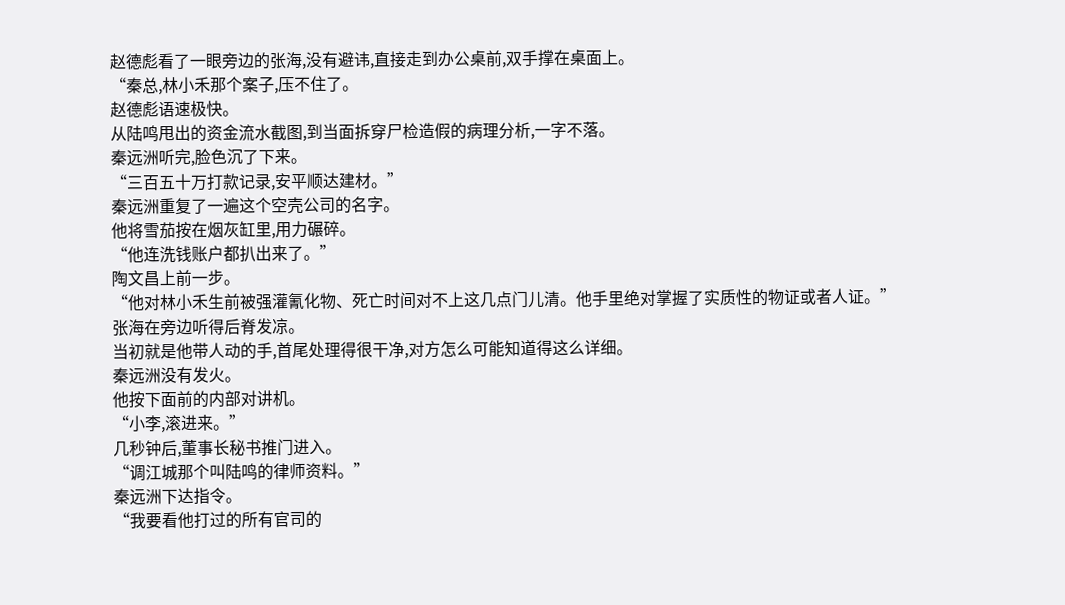赵德彪看了一眼旁边的张海,没有避讳,直接走到办公桌前,双手撑在桌面上。
“秦总,林小禾那个案子,压不住了。
赵德彪语速极快。
从陆鸣甩出的资金流水截图,到当面拆穿尸检造假的病理分析,一字不落。
秦远洲听完,脸色沉了下来。
“三百五十万打款记录,安平顺达建材。”
秦远洲重复了一遍这个空壳公司的名字。
他将雪茄按在烟灰缸里,用力碾碎。
“他连洗钱账户都扒出来了。”
陶文昌上前一步。
“他对林小禾生前被强灌氰化物、死亡时间对不上这几点门儿清。他手里绝对掌握了实质性的物证或者人证。”
张海在旁边听得后脊发凉。
当初就是他带人动的手,首尾处理得很干净,对方怎么可能知道得这么详细。
秦远洲没有发火。
他按下面前的内部对讲机。
“小李,滚进来。”
几秒钟后,董事长秘书推门进入。
“调江城那个叫陆鸣的律师资料。”
秦远洲下达指令。
“我要看他打过的所有官司的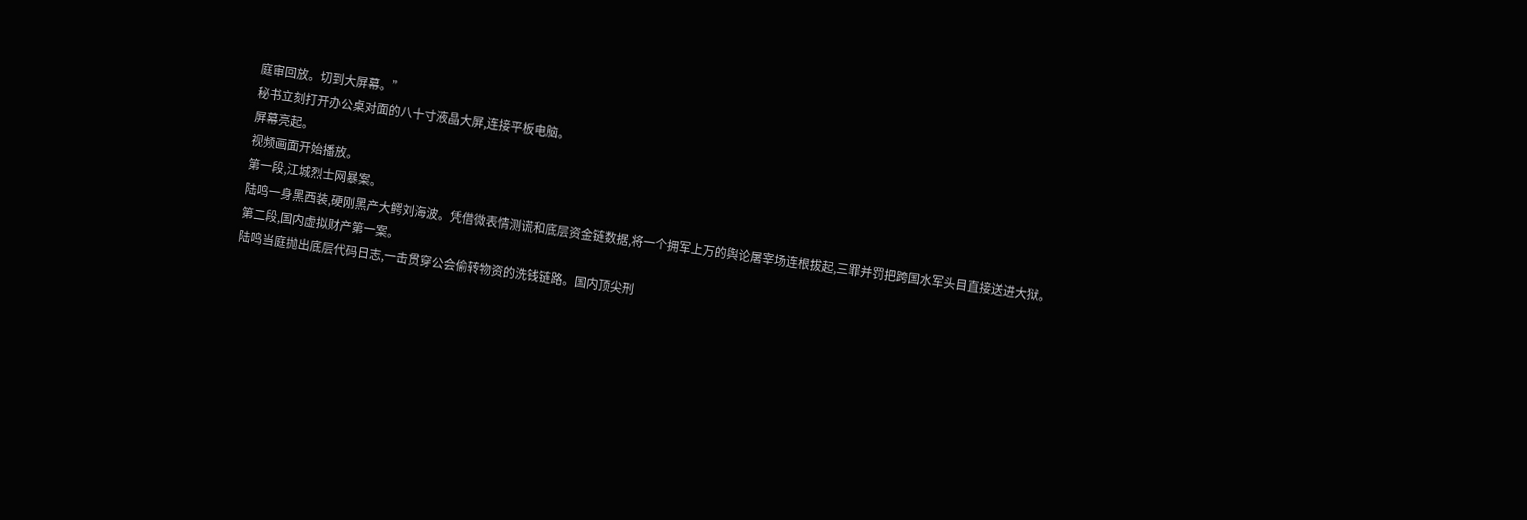庭审回放。切到大屏幕。”
秘书立刻打开办公桌对面的八十寸液晶大屏,连接平板电脑。
屏幕亮起。
视频画面开始播放。
第一段,江城烈士网暴案。
陆鸣一身黑西装,硬刚黑产大鳄刘海波。凭借微表情测谎和底层资金链数据,将一个拥军上万的舆论屠宰场连根拔起,三罪并罚把跨国水军头目直接送进大狱。
第二段,国内虚拟财产第一案。
陆鸣当庭抛出底层代码日志,一击贯穿公会偷转物资的洗钱链路。国内顶尖刑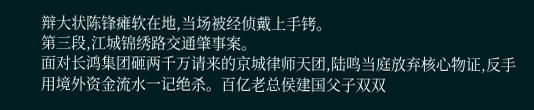辩大状陈锋瘫软在地,当场被经侦戴上手铐。
第三段,江城锦绣路交通肇事案。
面对长鸿集团砸两千万请来的京城律师天团,陆鸣当庭放弃核心物证,反手用境外资金流水一记绝杀。百亿老总侯建国父子双双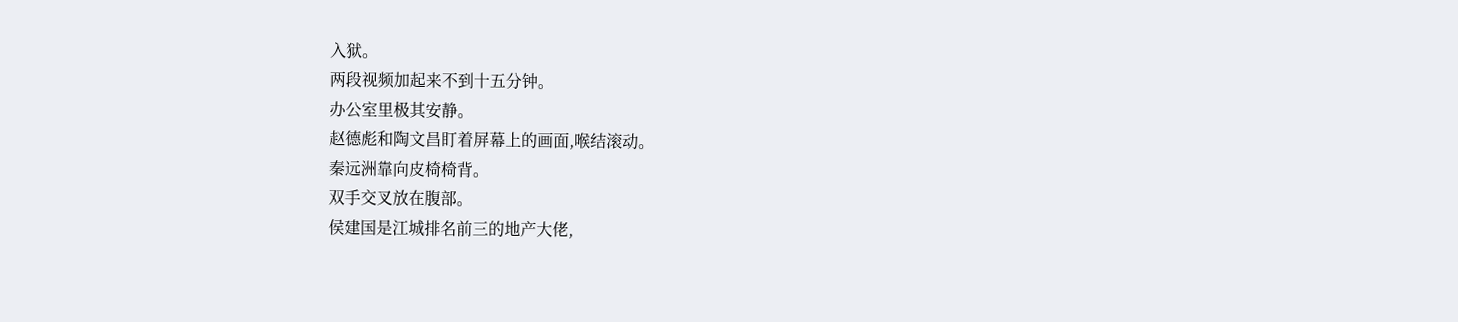入狱。
两段视频加起来不到十五分钟。
办公室里极其安静。
赵德彪和陶文昌盯着屏幕上的画面,喉结滚动。
秦远洲靠向皮椅椅背。
双手交叉放在腹部。
侯建国是江城排名前三的地产大佬,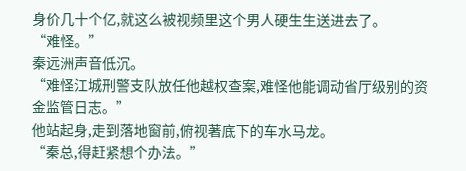身价几十个亿,就这么被视频里这个男人硬生生送进去了。
“难怪。”
秦远洲声音低沉。
“难怪江城刑警支队放任他越权查案,难怪他能调动省厅级别的资金监管日志。”
他站起身,走到落地窗前,俯视著底下的车水马龙。
“秦总,得赶紧想个办法。”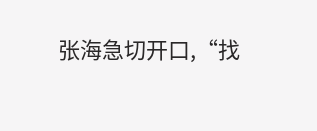张海急切开口,“找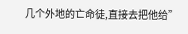几个外地的亡命徒,直接去把他给”